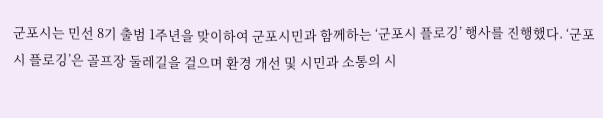군포시는 민선 8기 출범 1주년을 맞이하여 군포시민과 함께하는 ‘군포시 플로깅’ 행사를 진행했다. ‘군포시 플로깅’은 골프장 둘레길을 걸으며 환경 개선 및 시민과 소통의 시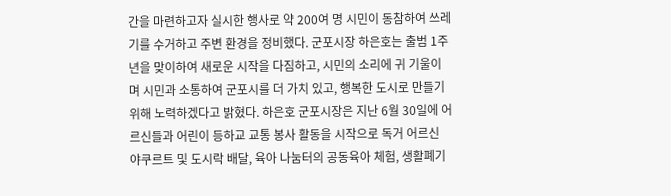간을 마련하고자 실시한 행사로 약 200여 명 시민이 동참하여 쓰레기를 수거하고 주변 환경을 정비했다. 군포시장 하은호는 출범 1주년을 맞이하여 새로운 시작을 다짐하고, 시민의 소리에 귀 기울이며 시민과 소통하여 군포시를 더 가치 있고, 행복한 도시로 만들기 위해 노력하겠다고 밝혔다. 하은호 군포시장은 지난 6월 30일에 어르신들과 어린이 등하교 교통 봉사 활동을 시작으로 독거 어르신 야쿠르트 및 도시락 배달, 육아 나눔터의 공동육아 체험, 생활폐기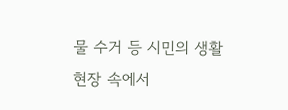물 수거 등 시민의 생활 현장 속에서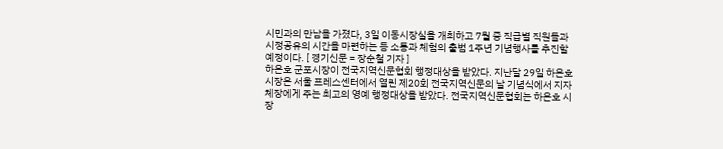시민과의 만남을 가졌다, 3일 이동시장실을 개최하고 7월 중 직급별 직원들과 시정공유의 시간을 마련하는 등 소통과 체험의 출범 1주년 기념행사를 추진할 예정이다. [ 경기신문 = 장순철 기자 ]
하은호 군포시장이 전국지역신문협회 행정대상을 받았다. 지난달 29일 하은호 시장은 서울 프레스센터에서 열린 제20회 전국지역신문의 날 기념식에서 지자체장에게 주는 최고의 영예 행정대상을 받았다. 전국지역신문협회는 하은호 시장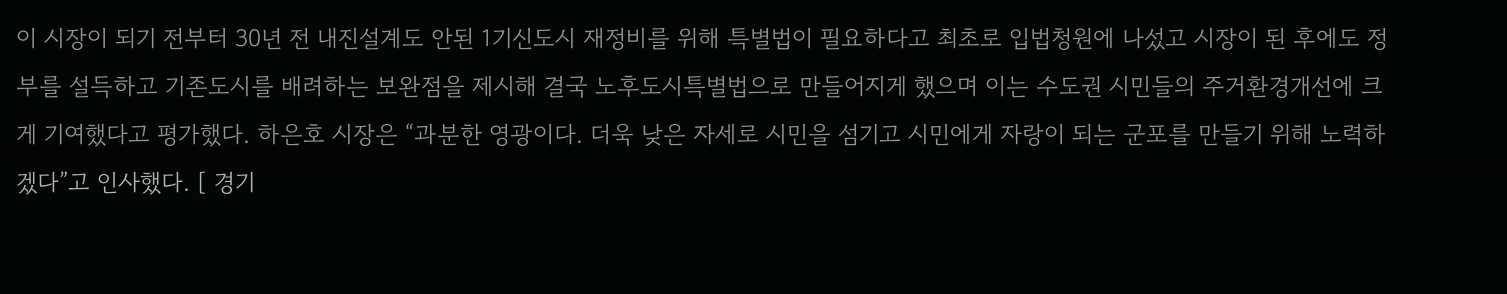이 시장이 되기 전부터 30년 전 내진설계도 안된 1기신도시 재정비를 위해 특별법이 필요하다고 최초로 입법청원에 나섰고 시장이 된 후에도 정부를 설득하고 기존도시를 배려하는 보완점을 제시해 결국 노후도시특별법으로 만들어지게 했으며 이는 수도권 시민들의 주거환경개선에 크게 기여했다고 평가했다. 하은호 시장은 “과분한 영광이다. 더욱 낮은 자세로 시민을 섬기고 시민에게 자랑이 되는 군포를 만들기 위해 노력하겠다”고 인사했다. [ 경기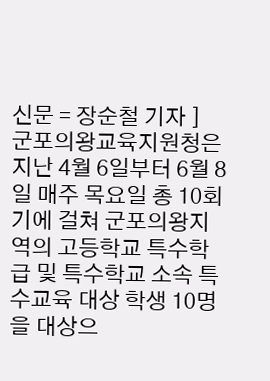신문 = 장순철 기자 ]
군포의왕교육지원청은 지난 4월 6일부터 6월 8일 매주 목요일 총 10회기에 걸쳐 군포의왕지역의 고등학교 특수학급 및 특수학교 소속 특수교육 대상 학생 10명을 대상으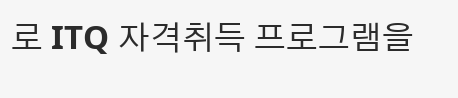로 ITQ 자격취득 프로그램을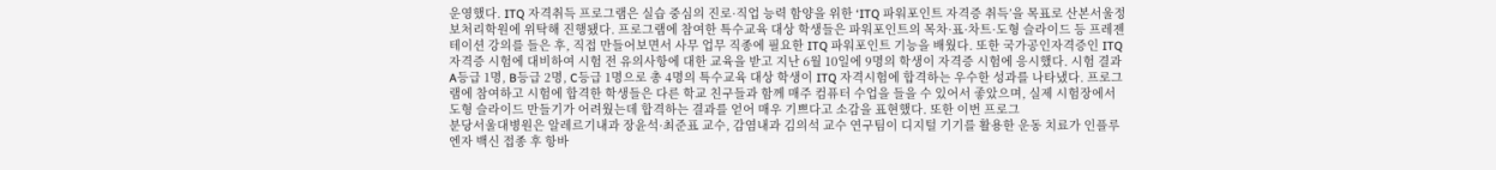운영했다. ITQ 자격취득 프로그램은 실습 중심의 진로·직업 능력 함양을 위한 ‘ITQ 파워포인트 자격증 취득’을 목표로 산본서울정보처리학원에 위탁해 진행됐다. 프로그램에 참여한 특수교육 대상 학생들은 파워포인트의 목차·표·차트·도형 슬라이드 등 프레젠테이션 강의를 들은 후, 직접 만들어보면서 사무 업무 직종에 필요한 ITQ 파워포인트 기능을 배웠다. 또한 국가공인자격증인 ITQ 자격증 시험에 대비하여 시험 전 유의사항에 대한 교육을 받고 지난 6월 10일에 9명의 학생이 자격증 시험에 응시했다. 시험 결과 A등급 1명, B등급 2명, C등급 1명으로 총 4명의 특수교육 대상 학생이 ITQ 자격시험에 합격하는 우수한 성과를 나타냈다. 프로그램에 참여하고 시험에 합격한 학생들은 다른 학교 친구들과 함께 매주 컴퓨터 수업을 들을 수 있어서 좋았으며, 실제 시험장에서 도형 슬라이드 만들기가 어려웠는데 합격하는 결과를 얻어 매우 기쁘다고 소감을 표현했다. 또한 이번 프로그
분당서울대병원은 알레르기내과 장윤석·최준표 교수, 감염내과 김의석 교수 연구팀이 디지털 기기를 활용한 운동 치료가 인플루엔자 백신 접종 후 항바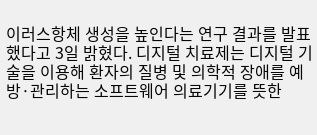이러스항체 생성을 높인다는 연구 결과를 발표했다고 3일 밝혔다. 디지털 치료제는 디지털 기술을 이용해 환자의 질병 및 의학적 장애를 예방·관리하는 소프트웨어 의료기기를 뜻한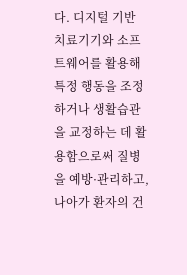다. 디지털 기반 치료기기와 소프트웨어를 활용해 특정 행동을 조정하거나 생활습관을 교정하는 데 활용함으로써 질병을 예방·관리하고, 나아가 환자의 건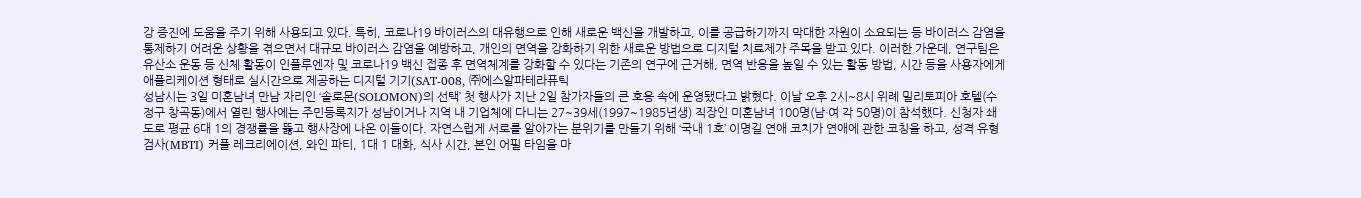강 증진에 도움을 주기 위해 사용되고 있다. 특히, 코로나19 바이러스의 대유행으로 인해 새로운 백신을 개발하고, 이를 공급하기까지 막대한 자원이 소요되는 등 바이러스 감염을 통제하기 어려운 상황을 겪으면서 대규모 바이러스 감염을 예방하고, 개인의 면역을 강화하기 위한 새로운 방법으로 디지털 치료제가 주목을 받고 있다. 이러한 가운데, 연구팀은 유산소 운동 등 신체 활동이 인플루엔자 및 코로나19 백신 접종 후 면역체계를 강화할 수 있다는 기존의 연구에 근거해, 면역 반응을 높일 수 있는 활동 방법, 시간 등을 사용자에게 애플리케이션 형태로 실시간으로 제공하는 디지털 기기(SAT-008, ㈜에스알파테라퓨틱
성남시는 3일 미혼남녀 만남 자리인 ‘솔로몬(SOLOMON)의 선택’ 첫 행사가 지난 2일 참가자들의 큰 호응 속에 운영됐다고 밝혔다. 이날 오후 2시~8시 위례 밀리토피아 호텔(수정구 창곡동)에서 열린 행사에는 주민등록지가 성남이거나 지역 내 기업체에 다니는 27~39세(1997~1985년생) 직장인 미혼남녀 100명(남·여 각 50명)이 참석했다. 신청자 쇄도로 평균 6대 1의 경쟁률을 뚫고 행사장에 나온 이들이다. 자연스럽게 서로를 알아가는 분위기를 만들기 위해 ‘국내 1호’ 이명길 연애 코치가 연애에 관한 코칭을 하고, 성격 유형 검사(MBTI) 커플 레크리에이션, 와인 파티, 1대 1 대화, 식사 시간, 본인 어필 타임을 마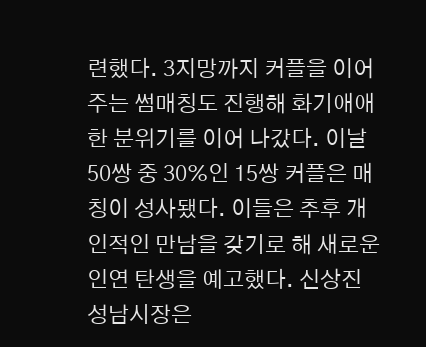련했다. 3지망까지 커플을 이어주는 썸매칭도 진행해 화기애애한 분위기를 이어 나갔다. 이날 50쌍 중 30%인 15쌍 커플은 매칭이 성사됐다. 이들은 추후 개인적인 만남을 갖기로 해 새로운 인연 탄생을 예고했다. 신상진 성남시장은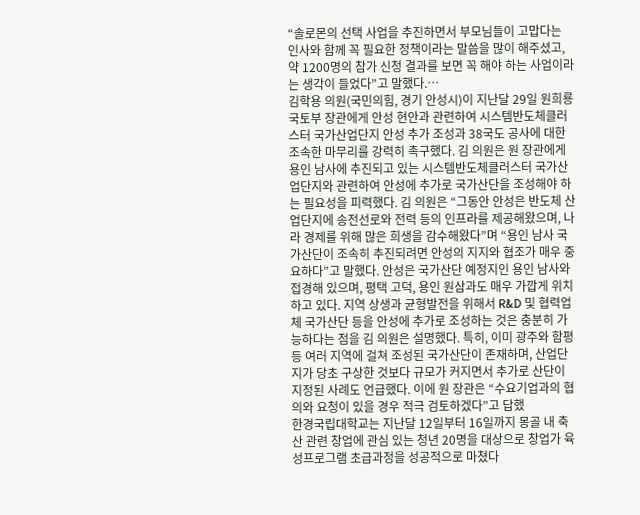“솔로몬의 선택 사업을 추진하면서 부모님들이 고맙다는 인사와 함께 꼭 필요한 정책이라는 말씀을 많이 해주셨고, 약 1200명의 참가 신청 결과를 보면 꼭 해야 하는 사업이라는 생각이 들었다”고 말했다.…
김학용 의원(국민의힘, 경기 안성시)이 지난달 29일 원희룡 국토부 장관에게 안성 현안과 관련하여 시스템반도체클러스터 국가산업단지 안성 추가 조성과 38국도 공사에 대한 조속한 마무리를 강력히 촉구했다. 김 의원은 원 장관에게 용인 남사에 추진되고 있는 시스템반도체클러스터 국가산업단지와 관련하여 안성에 추가로 국가산단을 조성해야 하는 필요성을 피력했다. 김 의원은 “그동안 안성은 반도체 산업단지에 송전선로와 전력 등의 인프라를 제공해왔으며, 나라 경제를 위해 많은 희생을 감수해왔다”며 “용인 남사 국가산단이 조속히 추진되려면 안성의 지지와 협조가 매우 중요하다”고 말했다. 안성은 국가산단 예정지인 용인 남사와 접경해 있으며, 평택 고덕, 용인 원삼과도 매우 가깝게 위치하고 있다. 지역 상생과 균형발전을 위해서 R&D 및 협력업체 국가산단 등을 안성에 추가로 조성하는 것은 충분히 가능하다는 점을 김 의원은 설명했다. 특히, 이미 광주와 함평 등 여러 지역에 걸쳐 조성된 국가산단이 존재하며, 산업단지가 당초 구상한 것보다 규모가 커지면서 추가로 산단이 지정된 사례도 언급했다. 이에 원 장관은 “수요기업과의 협의와 요청이 있을 경우 적극 검토하겠다”고 답했
한경국립대학교는 지난달 12일부터 16일까지 몽골 내 축산 관련 창업에 관심 있는 청년 20명을 대상으로 창업가 육성프로그램 초급과정을 성공적으로 마쳤다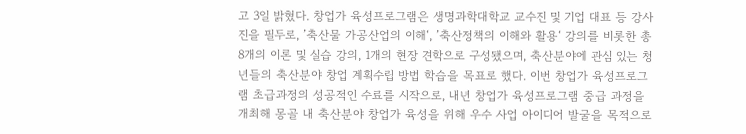고 3일 밝혔다. 창업가 육성프로그램은 생명과학대학교 교수진 및 기업 대표 등 강사진을 필두로, ’축산물 가공산업의 이해‘, ’축산정책의 이해와 활용‘ 강의를 비롯한 총 8개의 이론 및 실습 강의, 1개의 현장 견학으로 구성됐으며, 축산분야에 관심 있는 청년들의 축산분야 창업 계획수립 방법 학습을 목표로 했다. 이번 창업가 육성프로그램 초급과정의 성공적인 수료를 시작으로, 내년 창업가 육성프로그램 중급 과정을 개최해 몽골 내 축산분야 창업가 육성을 위해 우수 사업 아이디어 발굴을 목적으로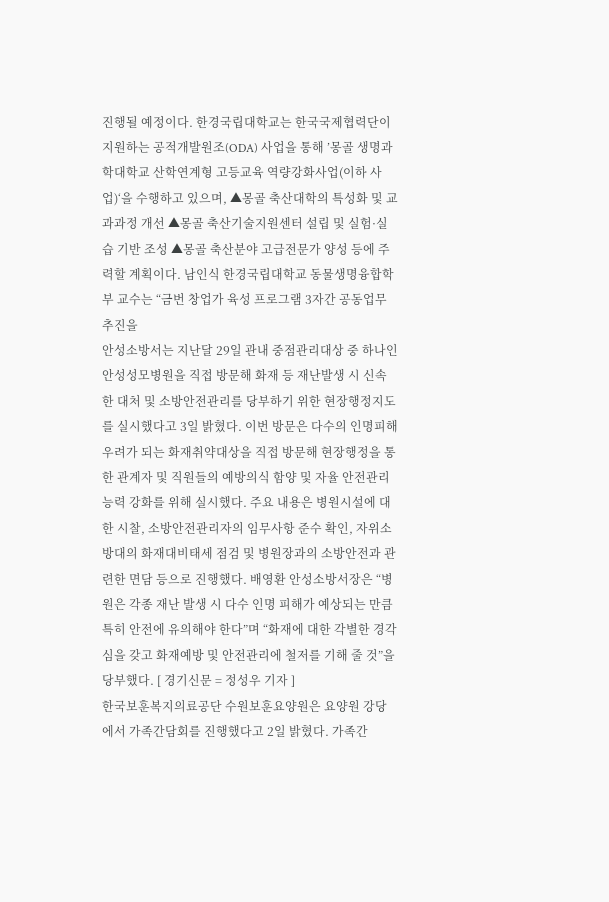진행될 예정이다. 한경국립대학교는 한국국제협력단이 지원하는 공적개발원조(ODA) 사업을 통해 ’몽골 생명과학대학교 산학연계형 고등교육 역량강화사업(이하 사업)‘을 수행하고 있으며, ▲몽골 축산대학의 특성화 및 교과과정 개선 ▲몽골 축산기술지원센터 설립 및 실험·실습 기반 조성 ▲몽골 축산분야 고급전문가 양성 등에 주력할 계획이다. 남인식 한경국립대학교 동물생명융합학부 교수는 “금번 창업가 육성 프로그램 3자간 공동업무 추진을
안성소방서는 지난달 29일 관내 중점관리대상 중 하나인 안성성모병원을 직접 방문해 화재 등 재난발생 시 신속한 대처 및 소방안전관리를 당부하기 위한 현장행정지도를 실시했다고 3일 밝혔다. 이번 방문은 다수의 인명피해 우려가 되는 화재취약대상을 직접 방문해 현장행정을 통한 관계자 및 직원들의 예방의식 함양 및 자율 안전관리 능력 강화를 위해 실시했다. 주요 내용은 병원시설에 대한 시찰, 소방안전관리자의 임무사항 준수 확인, 자위소방대의 화재대비태세 점검 및 병원장과의 소방안전과 관련한 면담 등으로 진행했다. 배영환 안성소방서장은 “병원은 각종 재난 발생 시 다수 인명 피해가 예상되는 만큼 특히 안전에 유의해야 한다”며 “화재에 대한 각별한 경각심을 갖고 화재예방 및 안전관리에 철저를 기해 줄 것”을 당부했다. [ 경기신문 = 정성우 기자 ]
한국보훈복지의료공단 수원보훈요양원은 요양원 강당에서 가족간담회를 진행했다고 2일 밝혔다. 가족간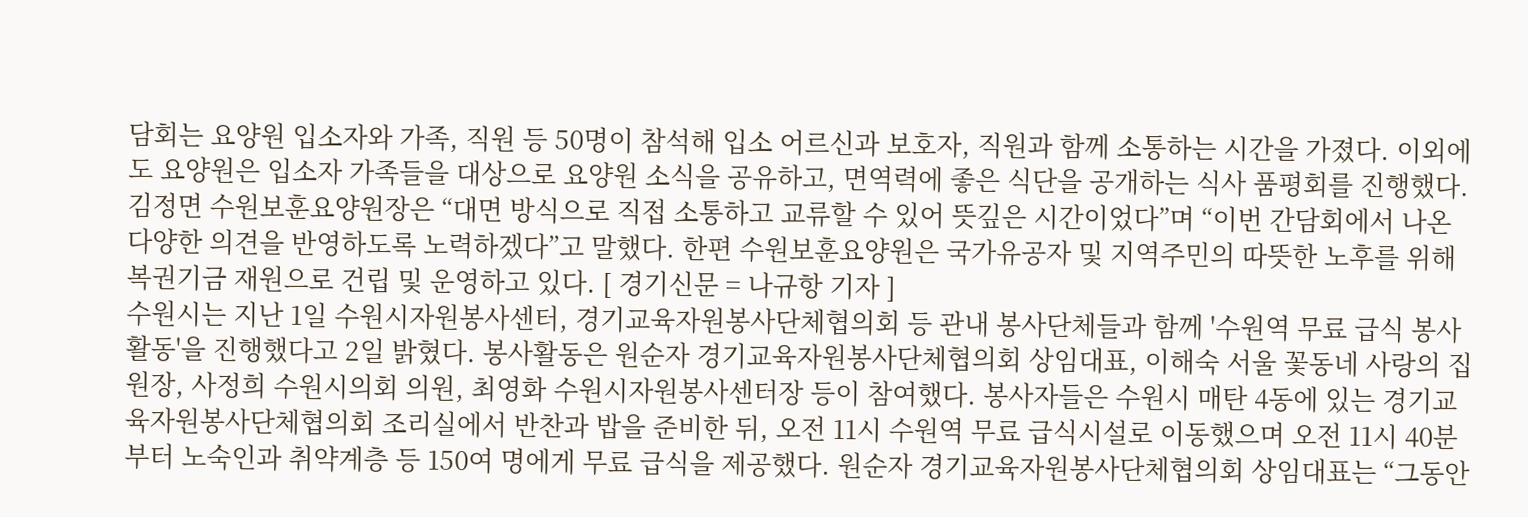담회는 요양원 입소자와 가족, 직원 등 50명이 참석해 입소 어르신과 보호자, 직원과 함께 소통하는 시간을 가졌다. 이외에도 요양원은 입소자 가족들을 대상으로 요양원 소식을 공유하고, 면역력에 좋은 식단을 공개하는 식사 품평회를 진행했다. 김정면 수원보훈요양원장은 “대면 방식으로 직접 소통하고 교류할 수 있어 뜻깊은 시간이었다”며 “이번 간담회에서 나온 다양한 의견을 반영하도록 노력하겠다”고 말했다. 한편 수원보훈요양원은 국가유공자 및 지역주민의 따뜻한 노후를 위해 복권기금 재원으로 건립 및 운영하고 있다. [ 경기신문 = 나규항 기자 ]
수원시는 지난 1일 수원시자원봉사센터, 경기교육자원봉사단체협의회 등 관내 봉사단체들과 함께 '수원역 무료 급식 봉사활동'을 진행했다고 2일 밝혔다. 봉사활동은 원순자 경기교육자원봉사단체협의회 상임대표, 이해숙 서울 꽃동네 사랑의 집 원장, 사정희 수원시의회 의원, 최영화 수원시자원봉사센터장 등이 참여했다. 봉사자들은 수원시 매탄 4동에 있는 경기교육자원봉사단체협의회 조리실에서 반찬과 밥을 준비한 뒤, 오전 11시 수원역 무료 급식시설로 이동했으며 오전 11시 40분부터 노숙인과 취약계층 등 150여 명에게 무료 급식을 제공했다. 원순자 경기교육자원봉사단체협의회 상임대표는 “그동안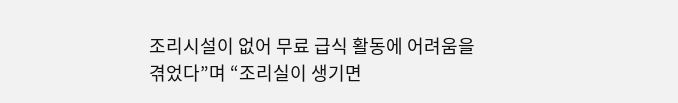조리시설이 없어 무료 급식 활동에 어려움을 겪었다”며 “조리실이 생기면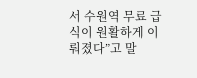서 수원역 무료 급식이 원활하게 이뤄졌다”고 말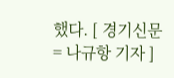했다. [ 경기신문 = 나규항 기자 ]